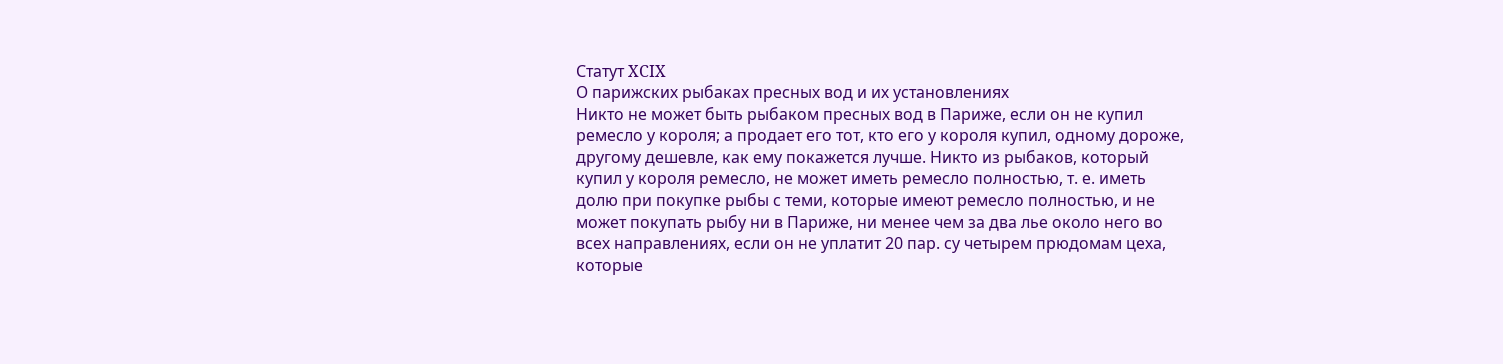Статут XCIX
О парижских рыбаках пресных вод и их установлениях
Никто не может быть рыбаком пресных вод в Париже, если он не купил ремесло у короля; а продает его тот, кто его у короля купил, одному дороже, другому дешевле, как ему покажется лучше. Никто из рыбаков, который купил у короля ремесло, не может иметь ремесло полностью, т. е. иметь долю при покупке рыбы с теми, которые имеют ремесло полностью, и не может покупать рыбу ни в Париже, ни менее чем за два лье около него во всех направлениях, если он не уплатит 20 пар. су четырем прюдомам цеха, которые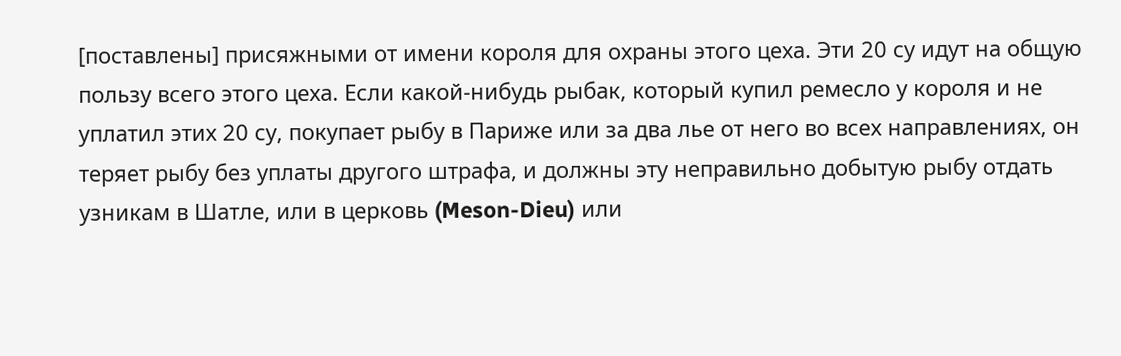[поставлены] присяжными от имени короля для охраны этого цеха. Эти 20 су идут на общую пользу всего этого цеха. Если какой-нибудь рыбак, который купил ремесло у короля и не уплатил этих 20 су, покупает рыбу в Париже или за два лье от него во всех направлениях, он теряет рыбу без уплаты другого штрафа, и должны эту неправильно добытую рыбу отдать узникам в Шатле, или в церковь (Meson-Dieu) или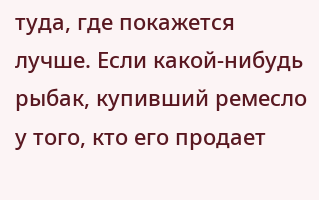туда, где покажется лучше. Если какой-нибудь рыбак, купивший ремесло у того, кто его продает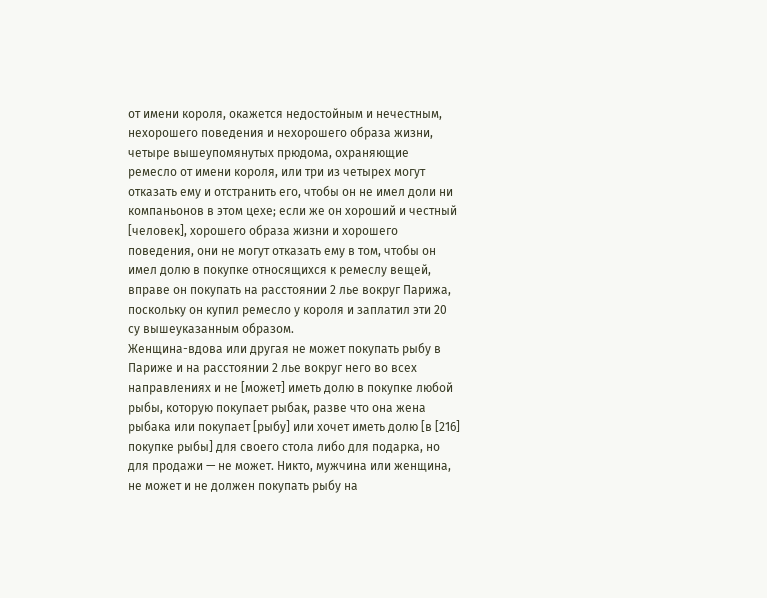от имени короля, окажется недостойным и нечестным, нехорошего поведения и нехорошего образа жизни, четыре вышеупомянутых прюдома, охраняющие ремесло от имени короля, или три из четырех могут отказать ему и отстранить его, чтобы он не имел доли ни компаньонов в этом цехе; если же он хороший и честный [человек], хорошего образа жизни и хорошего поведения, они не могут отказать ему в том, чтобы он имел долю в покупке относящихся к ремеслу вещей, вправе он покупать на расстоянии 2 лье вокруг Парижа, поскольку он купил ремесло у короля и заплатил эти 20 су вышеуказанным образом.
Женщина-вдова или другая не может покупать рыбу в Париже и на расстоянии 2 лье вокруг него во всех направлениях и не [может] иметь долю в покупке любой рыбы, которую покупает рыбак, разве что она жена рыбака или покупает [рыбу] или хочет иметь долю [в [216] покупке рыбы] для своего стола либо для подарка, но для продажи — не может. Никто, мужчина или женщина, не может и не должен покупать рыбу на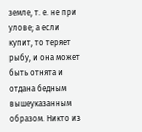земле, т. е. не при улове; а если купит, то теряет рыбу, и она может быть отнята и отдана бедным вышеуказанным образом. Никто из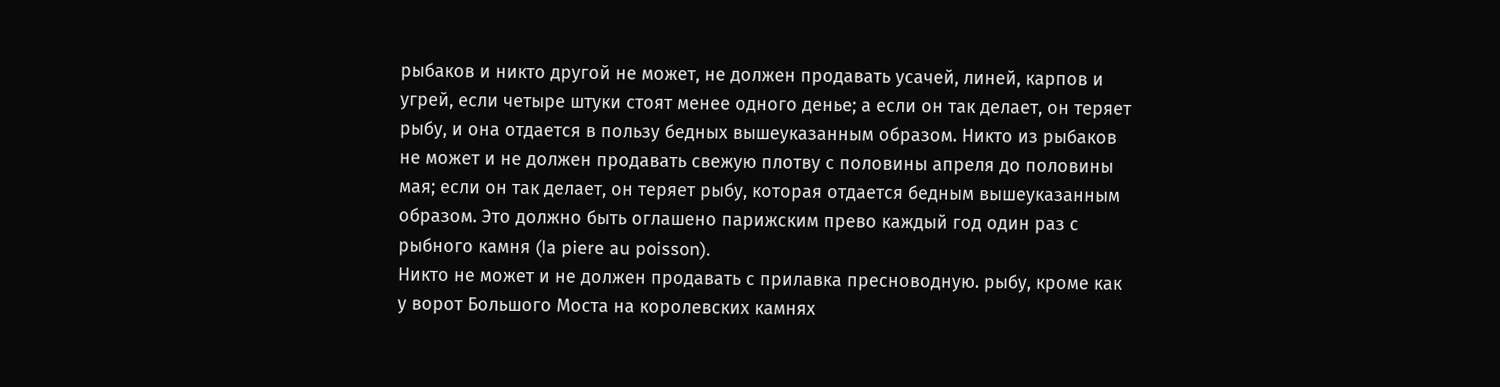рыбаков и никто другой не может, не должен продавать усачей, линей, карпов и угрей, если четыре штуки стоят менее одного денье; а если он так делает, он теряет рыбу, и она отдается в пользу бедных вышеуказанным образом. Никто из рыбаков не может и не должен продавать свежую плотву с половины апреля до половины мая; если он так делает, он теряет рыбу, которая отдается бедным вышеуказанным образом. Это должно быть оглашено парижским прево каждый год один раз с рыбного камня (la piere au poisson).
Никто не может и не должен продавать с прилавка пресноводную. рыбу, кроме как у ворот Большого Моста на королевских камнях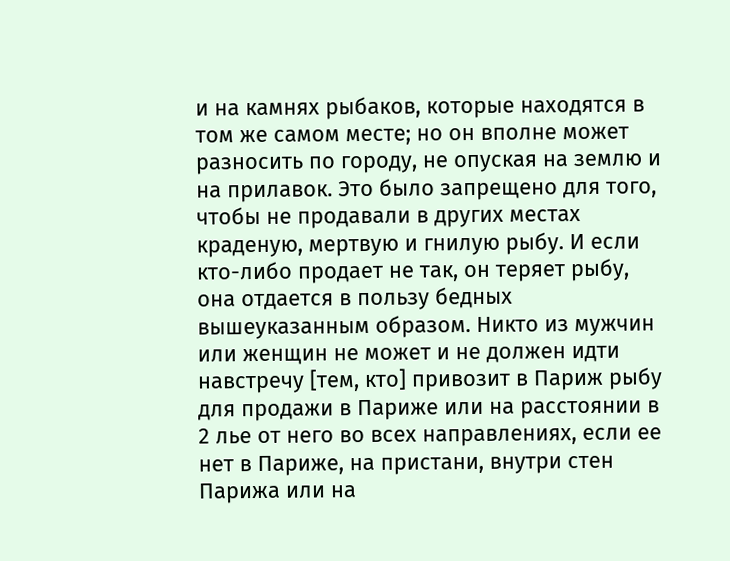и на камнях рыбаков, которые находятся в том же самом месте; но он вполне может разносить по городу, не опуская на землю и на прилавок. Это было запрещено для того, чтобы не продавали в других местах краденую, мертвую и гнилую рыбу. И если кто-либо продает не так, он теряет рыбу, она отдается в пользу бедных вышеуказанным образом. Никто из мужчин или женщин не может и не должен идти навстречу [тем, кто] привозит в Париж рыбу для продажи в Париже или на расстоянии в 2 лье от него во всех направлениях, если ее нет в Париже, на пристани, внутри стен Парижа или на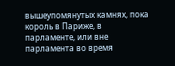вышеупомянутых камнях, пока король в Париже, в парламенте, или вне парламента во время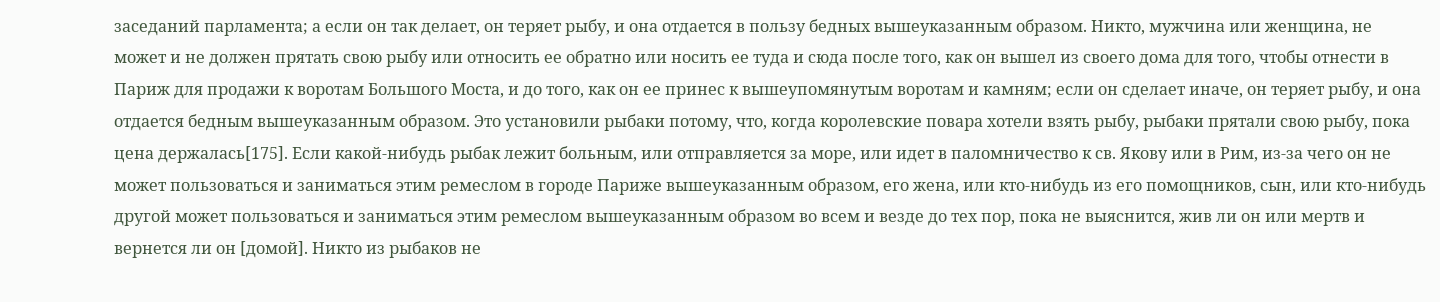заседаний парламента; а если он так делает, он теряет рыбу, и она отдается в пользу бедных вышеуказанным образом. Никто, мужчина или женщина, не может и не должен прятать свою рыбу или относить ее обратно или носить ее туда и сюда после того, как он вышел из своего дома для того, чтобы отнести в Париж для продажи к воротам Большого Моста, и до того, как он ее принес к вышеупомянутым воротам и камням; если он сделает иначе, он теряет рыбу, и она отдается бедным вышеуказанным образом. Это установили рыбаки потому, что, когда королевские повара хотели взять рыбу, рыбаки прятали свою рыбу, пока цена держалась[175]. Если какой-нибудь рыбак лежит больным, или отправляется за море, или идет в паломничество к св. Якову или в Рим, из-за чего он не может пользоваться и заниматься этим ремеслом в городе Париже вышеуказанным образом, его жена, или кто-нибудь из его помощников, сын, или кто-нибудь другой может пользоваться и заниматься этим ремеслом вышеуказанным образом во всем и везде до тех пор, пока не выяснится, жив ли он или мертв и вернется ли он [домой]. Никто из рыбаков не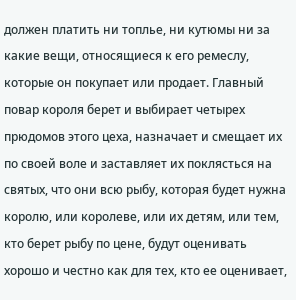должен платить ни топлье, ни кутюмы ни за какие вещи, относящиеся к его ремеслу, которые он покупает или продает. Главный повар короля берет и выбирает четырех прюдомов этого цеха, назначает и смещает их по своей воле и заставляет их поклясться на святых, что они всю рыбу, которая будет нужна королю, или королеве, или их детям, или тем, кто берет рыбу по цене, будут оценивать хорошо и честно как для тех, кто ее оценивает,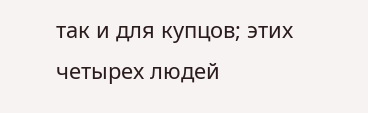так и для купцов; этих четырех людей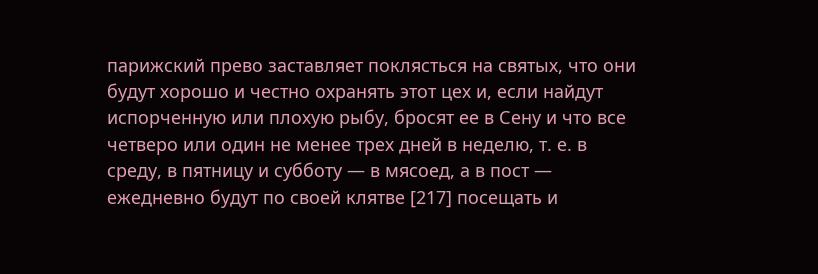парижский прево заставляет поклясться на святых, что они будут хорошо и честно охранять этот цех и, если найдут испорченную или плохую рыбу, бросят ее в Сену и что все четверо или один не менее трех дней в неделю, т. е. в среду, в пятницу и субботу — в мясоед, а в пост — ежедневно будут по своей клятве [217] посещать и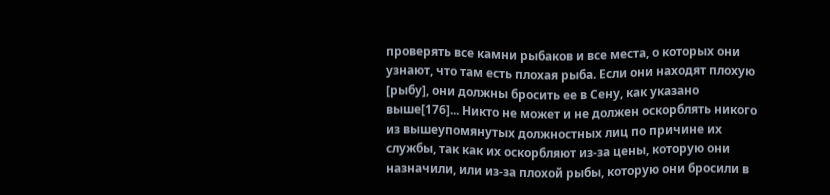проверять все камни рыбаков и все места, о которых они узнают, что там есть плохая рыба. Если они находят плохую [рыбу], они должны бросить ее в Сену, как указано выше[176]... Никто не может и не должен оскорблять никого из вышеупомянутых должностных лиц по причине их службы, так как их оскорбляют из-за цены, которую они назначили, или из-за плохой рыбы, которую они бросили в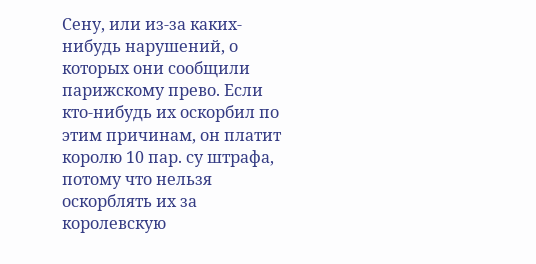Сену, или из-за каких-нибудь нарушений, о которых они сообщили парижскому прево. Если кто-нибудь их оскорбил по этим причинам, он платит королю 10 пар. су штрафа, потому что нельзя оскорблять их за королевскую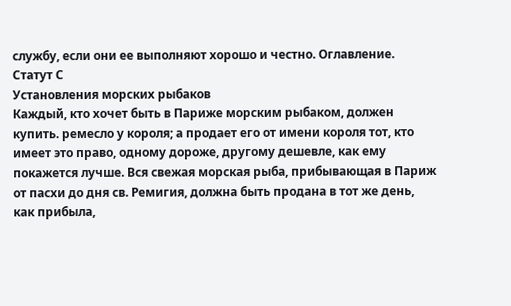службу, если они ее выполняют хорошо и честно. Оглавление.
Статут С
Установления морских рыбаков
Каждый, кто хочет быть в Париже морским рыбаком, должен купить. ремесло у короля; а продает его от имени короля тот, кто имеет это право, одному дороже, другому дешевле, как ему покажется лучше. Вся свежая морская рыба, прибывающая в Париж от пасхи до дня св. Ремигия, должна быть продана в тот же день, как прибыла,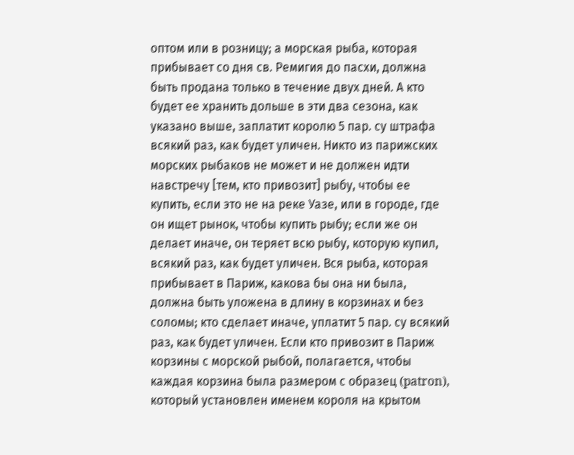оптом или в розницу; а морская рыба, которая прибывает со дня св. Ремигия до пасхи, должна быть продана только в течение двух дней. А кто будет ее хранить дольше в эти два сезона, как указано выше, заплатит королю 5 пар. су штрафа всякий раз, как будет уличен. Никто из парижских морских рыбаков не может и не должен идти навстречу [тем, кто привозит] рыбу, чтобы ее купить, если это не на реке Уазе, или в городе, где он ищет рынок, чтобы купить рыбу; если же он делает иначе, он теряет всю рыбу, которую купил, всякий раз, как будет уличен. Вся рыба, которая прибывает в Париж, какова бы она ни была, должна быть уложена в длину в корзинах и без соломы; кто сделает иначе, уплатит 5 пар. су всякий раз, как будет уличен. Если кто привозит в Париж корзины с морской рыбой, полагается, чтобы каждая корзина была размером с образец (patron), который установлен именем короля на крытом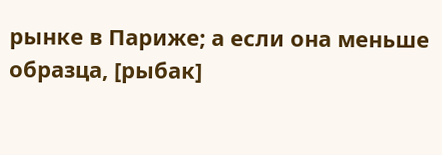рынке в Париже; а если она меньше образца, [рыбак]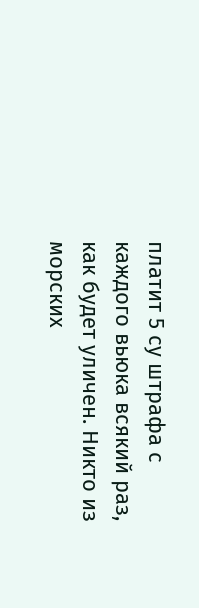платит 5 су штрафа с каждого вьюка всякий раз, как будет уличен. Никто из морских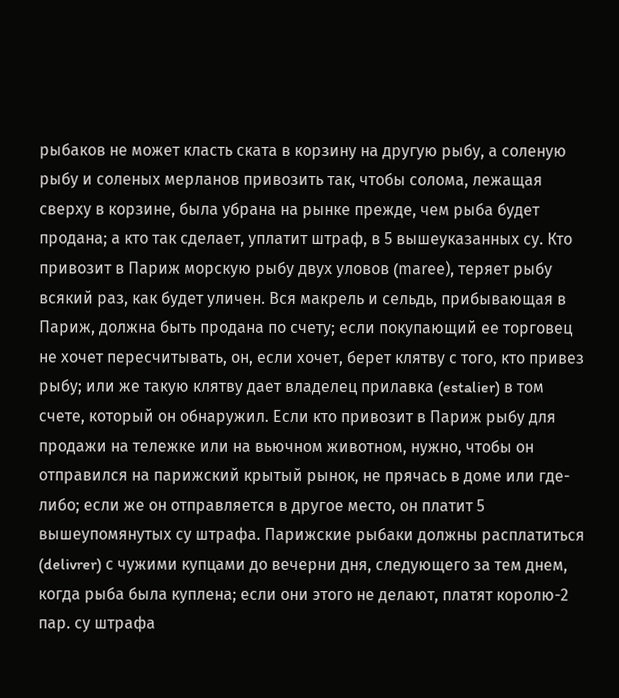рыбаков не может класть ската в корзину на другую рыбу, а соленую рыбу и соленых мерланов привозить так, чтобы солома, лежащая сверху в корзине, была убрана на рынке прежде, чем рыба будет продана; а кто так сделает, уплатит штраф, в 5 вышеуказанных су. Кто привозит в Париж морскую рыбу двух уловов (mаrее), теряет рыбу всякий раз, как будет уличен. Вся макрель и сельдь, прибывающая в Париж, должна быть продана по счету; если покупающий ее торговец не хочет пересчитывать, он, если хочет, берет клятву с того, кто привез рыбу; или же такую клятву дает владелец прилавка (estalier) в том счете, который он обнаружил. Если кто привозит в Париж рыбу для продажи на тележке или на вьючном животном, нужно, чтобы он отправился на парижский крытый рынок, не прячась в доме или где-либо; если же он отправляется в другое место, он платит 5 вышеупомянутых су штрафа. Парижские рыбаки должны расплатиться (delivrer) с чужими купцами до вечерни дня, следующего за тем днем, когда рыба была куплена; если они этого не делают, платят королю-2 пар. су штрафа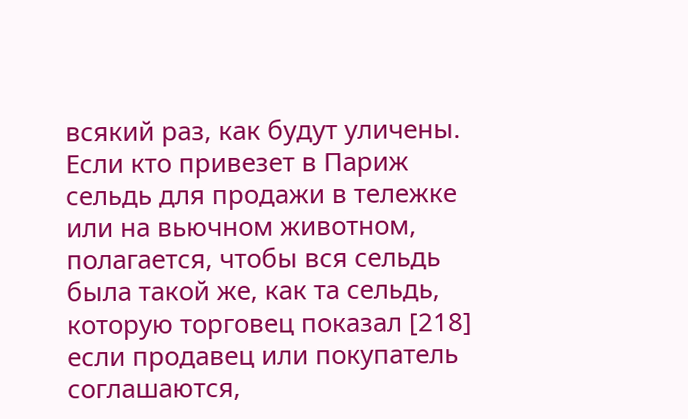всякий раз, как будут уличены. Если кто привезет в Париж сельдь для продажи в тележке или на вьючном животном, полагается, чтобы вся сельдь была такой же, как та сельдь, которую торговец показал [218] если продавец или покупатель соглашаются,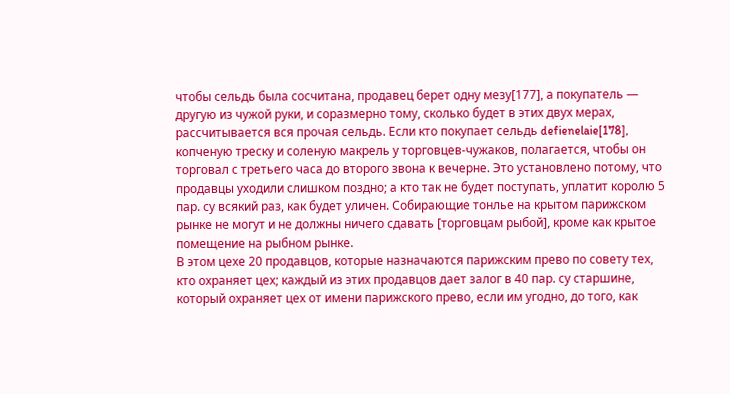чтобы сельдь была сосчитана, продавец берет одну мезу[177], а покупатель — другую из чужой руки, и соразмерно тому, сколько будет в этих двух мерах, рассчитывается вся прочая сельдь. Если кто покупает сельдь defienelaie[178], копченую треску и соленую макрель у торговцев-чужаков, полагается, чтобы он торговал с третьего часа до второго звона к вечерне. Это установлено потому, что продавцы уходили слишком поздно; а кто так не будет поступать, уплатит королю 5 пар. су всякий раз, как будет уличен. Собирающие тонлье на крытом парижском рынке не могут и не должны ничего сдавать [торговцам рыбой], кроме как крытое помещение на рыбном рынке.
В этом цехе 20 продавцов, которые назначаются парижским прево по совету тех, кто охраняет цех; каждый из этих продавцов дает залог в 40 пар. су старшине, который охраняет цех от имени парижского прево, если им угодно, до того, как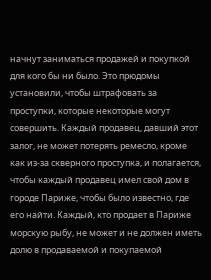начнут заниматься продажей и покупкой для кого бы ни было. Это прюдомы установили, чтобы штрафовать за проступки, которые некоторые могут совершить. Каждый продавец, давший этот залог, не может потерять ремесло, кроме как из-за скверного проступка, и полагается, чтобы каждый продавец имел свой дом в городе Париже, чтобы было известно, где его найти. Каждый, кто продает в Париже морскую рыбу, не может и не должен иметь долю в продаваемой и покупаемой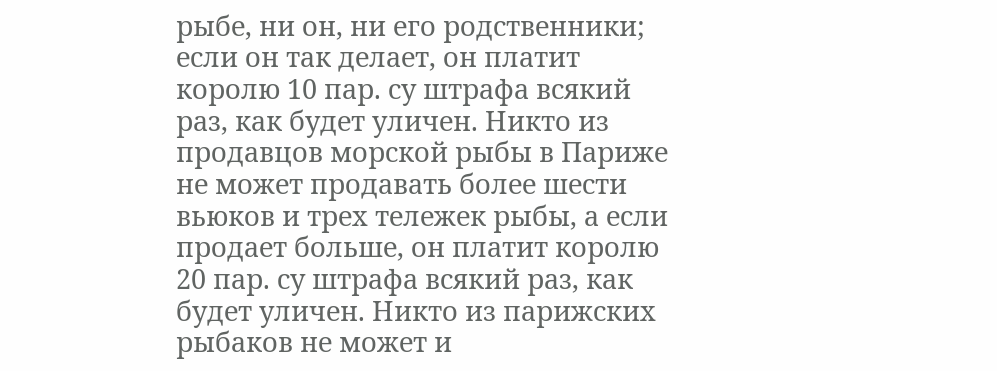рыбе, ни он, ни его родственники; если он так делает, он платит королю 10 пар. су штрафа всякий раз, как будет уличен. Никто из продавцов морской рыбы в Париже не может продавать более шести вьюков и трех тележек рыбы, а если продает больше, он платит королю 20 пар. су штрафа всякий раз, как будет уличен. Никто из парижских рыбаков не может и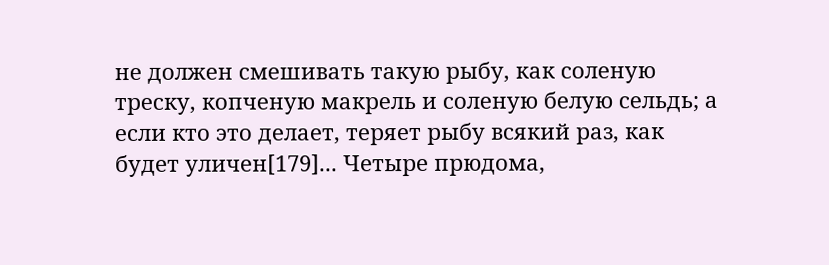не должен смешивать такую рыбу, как соленую треску, копченую макрель и соленую белую сельдь; а если кто это делает, теряет рыбу всякий раз, как будет уличен[179]... Четыре прюдома,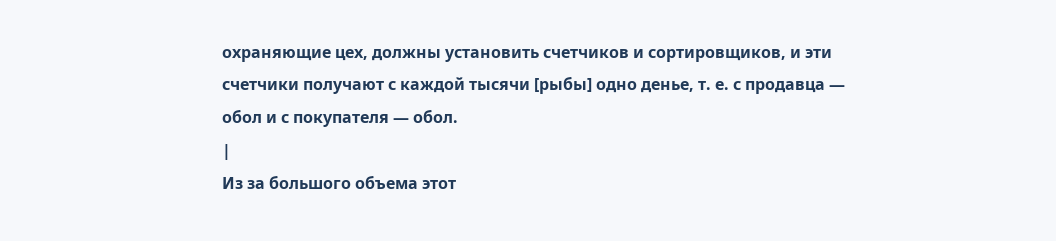охраняющие цех, должны установить счетчиков и сортировщиков, и эти счетчики получают с каждой тысячи [рыбы] одно денье, т. е. с продавца — обол и с покупателя — обол.
|
Из за большого объема этот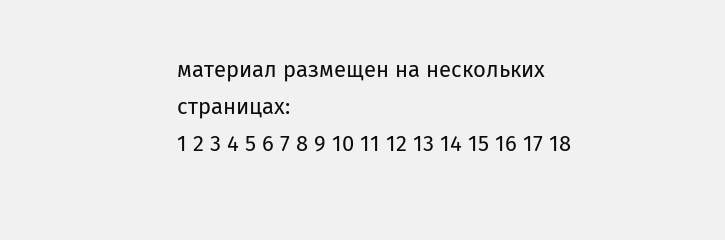материал размещен на нескольких страницах:
1 2 3 4 5 6 7 8 9 10 11 12 13 14 15 16 17 18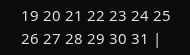19 20 21 22 23 24 25 26 27 28 29 30 31 |